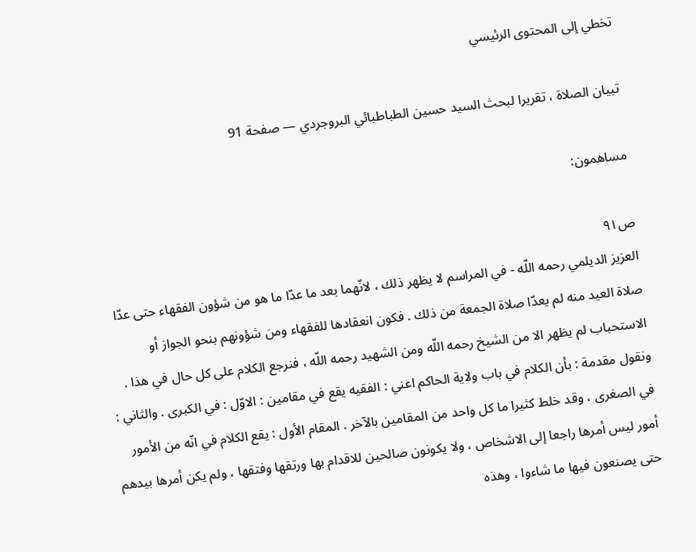تخطي إلى المحتوى الرئيسي

تبيان الصلاة ، تقريرا لبحث السيد حسين الطباطبائي البروجردي — صفحة 91

مساهمون:

ص٩١
العزيز الديلمي رحمه اللّه - في المراسم لا يظهر ذلك ، لانّهما بعد ما عدّا ما هو من شؤون الفقهاء حتى عدّا صلاة العيد منه لم يعدّا صلاة الجمعة من ذلك . فكون انعقادها للفقهاء ومن شؤونهم بنحو الجواز أو الاستحباب لم يظهر الا من الشيخ رحمه اللّه ومن الشهيد رحمه اللّه ، فنرجع الكلام على كل حال في هذا . ونقول مقدمة : بأن الكلام في باب ولاية الحاكم اعني : الفقيه يقع في مقامين : الاوّل : في الكبرى . والثاني : في الصغرى ، وقد خلط كثيرا ما كل واحد من المقامين بالآخر . المقام الأول : يقع الكلام في انّه من الأمور أمور ليس أمرها راجعا إلى الاشخاص ، ولا يكونون صالحين للاقدام بها ورتقها وفتقها ، ولم يكن أمرها بيدهم حتى يصنعون فيها ما شاءوا ، وهذه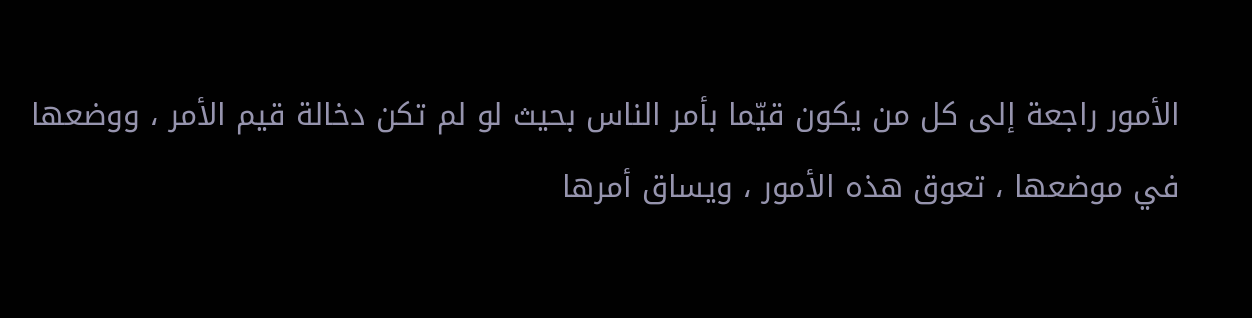الأمور راجعة إلى كل من يكون قيّما بأمر الناس بحيث لو لم تكن دخالة قيم الأمر ، ووضعها في موضعها ، تعوق هذه الأمور ، ويساق أمرها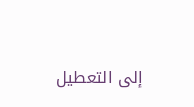إلى التعطيل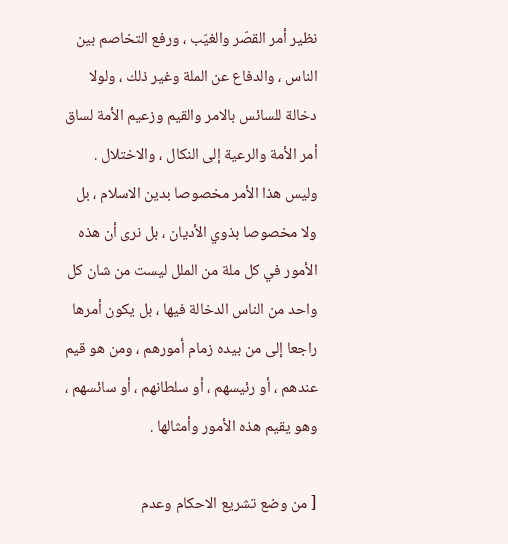نظير أمر القصّر والغيّب ، ورفع التخاصم بين الناس ، والدفاع عن الملة وغير ذلك ، ولولا دخالة للسائس بالامر والقيم وزعيم الأمة لساق أمر الأمة والرعية إلى النكال ، والاختلال . وليس هذا الأمر مخصوصا بدين الاسلام ، بل ولا مخصوصا بذوي الأديان ، بل نرى أن هذه الأمور في كل ملة من الملل ليست من شان كل واحد من الناس الدخالة فيها ، بل يكون أمرها راجعا إلى من بيده زمام أمورهم ، ومن هو قيم عندهم ، أو رئيسهم ، أو سلطانهم ، أو سائسهم ، وهو يقيم هذه الأمور وأمثالها .

[ من وضع تشريع الاحكام وعدم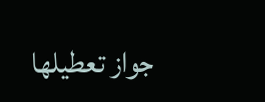جواز تعطيلها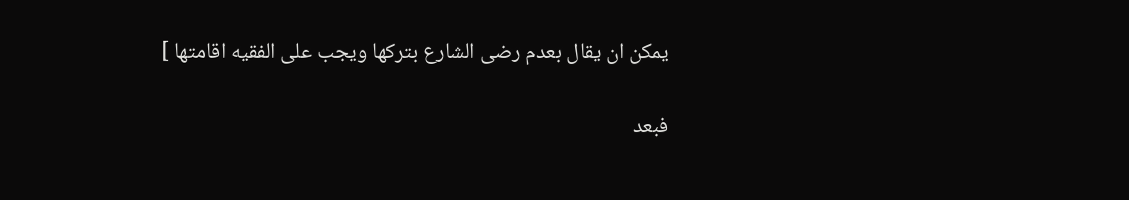يمكن ان يقال بعدم رضى الشارع بتركها ويجب على الفقيه اقامتها ]

فبعد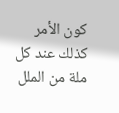كون الأمر كذلك عند كل ملة من الملل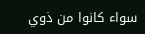سواء كانوا من ذوي